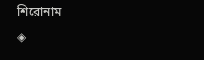শিরোনাম
◈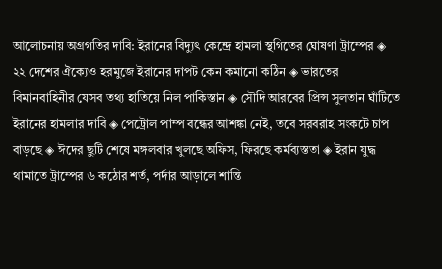আলোচনায় অগ্রগতির দাবি: ইরানের বিদ্যুৎ কেন্দ্রে হামলা স্থগিতের ঘোষণা ট্রাম্পের ◈ ২২ দেশের ঐক্যেও হরমুজে ইরানের দাপট কেন কমানো কঠিন ◈ ভারতের বিমানবাহিনীর যেসব তথ্য হাতিয়ে নিল পাকিস্তান ◈ সৌদি আরবের প্রিন্স সুলতান ঘাঁটিতে ইরানের হামলার দাবি ◈ পেট্রোল পাম্প বন্ধের আশঙ্কা নেই, তবে সরবরাহ সংকটে চাপ বাড়ছে ◈ ঈদের ছুটি শেষে মঙ্গলবার খুলছে অফিস, ফিরছে কর্মব্যস্ততা ◈ ইরান যুদ্ধ থামাতে ট্রাম্পের ৬ কঠোর শর্ত, পর্দার আড়ালে শান্তি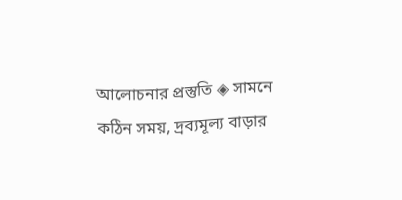আলোচনার প্রস্তুতি ◈ সামনে কঠিন সময়, দ্রব্যমূল্য বাড়ার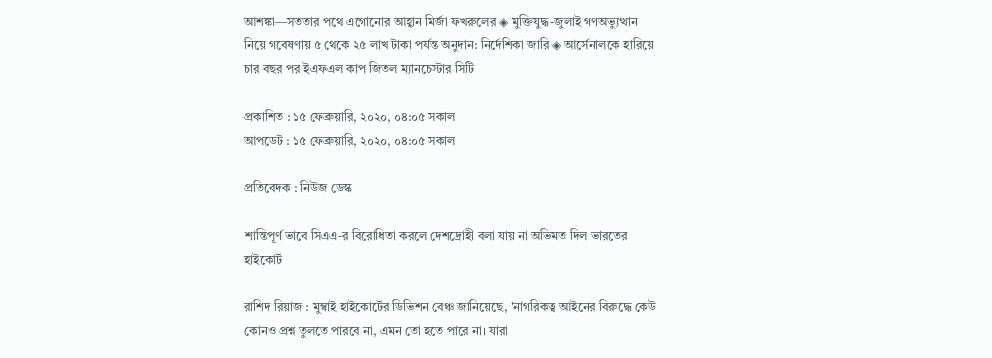আশঙ্কা—সততার পথে এগোনোর আহ্বান মির্জা ফখরুলের ◈ মুক্তিযুদ্ধ-জুলাই গণঅভ্যুত্থান নিয়ে গবেষণায় ৫ থেকে ২৫ লাখ টাকা পর্যন্ত অনুদান: নির্দেশিকা জারি ◈ আ‌র্সেনাল‌কে হা‌রি‌য়ে চার বছর পর ইএফএল কাপ জিতল ম‌্যান‌চেস্টার সি‌টি

প্রকাশিত : ১৫ ফেব্রুয়ারি, ২০২০, ০৪:০৫ সকাল
আপডেট : ১৫ ফেব্রুয়ারি, ২০২০, ০৪:০৫ সকাল

প্রতিবেদক : নিউজ ডেস্ক

শান্তিপূর্ণ ভাবে সিএএ-র বিরোধিতা করলে দেশদ্রোহী বলা যায় না অভিমত দিল ভারতের হাইকোর্ট

রাশিদ রিয়াজ : মুম্বাই হাইকোর্টের ডিভিশন বেঞ্চ জানিয়েছে, 'নাগরিকত্ব আইনের বিরুদ্ধে কেউ কোনও প্রশ্ন তুলতে পারবে না, এমন তো হতে পারে না। যারা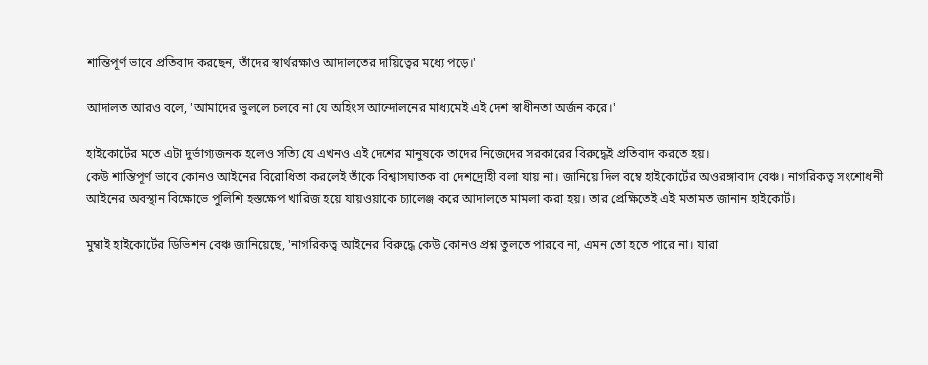শান্তিপূর্ণ ভাবে প্রতিবাদ করছেন, তাঁদের স্বার্থরক্ষাও আদালতের দায়িত্বের মধ্যে পড়ে।'

আদালত আরও বলে, 'আমাদের ভুললে চলবে না যে অহিংস আন্দোলনের মাধ্যমেই এই দেশ স্বাধীনতা অর্জন করে।'

হাইকোর্টের মতে এটা দুর্ভাগ্যজনক হলেও সত্যি যে এখনও এই দেশের মানুষকে তাদের নিজেদের সরকারের বিরুদ্ধেই প্রতিবাদ করতে হয়।
কেউ শান্তিপূর্ণ ভাবে কোনও আইনের বিরোধিতা করলেই তাঁকে বিশ্বাসঘাতক বা দেশদ্রোহী বলা যায় না। জানিয়ে দিল বম্বে হাইকোর্টের অওরঙ্গাবাদ বেঞ্চ। নাগরিকত্ব সংশোধনী আইনের অবস্থান বিক্ষোভে পুলিশি হস্তক্ষেপ খারিজ হয়ে যায়ওয়াকে চ্যালেঞ্জ করে আদালতে মামলা করা হয়। তার প্রেক্ষিতেই এই মতামত জানান হাইকোর্ট।

মুম্বাই হাইকোর্টের ডিভিশন বেঞ্চ জানিয়েছে, 'নাগরিকত্ব আইনের বিরুদ্ধে কেউ কোনও প্রশ্ন তুলতে পারবে না, এমন তো হতে পারে না। যারা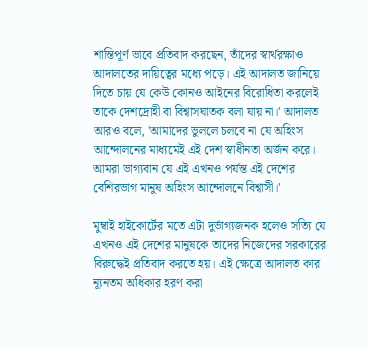শান্তিপূর্ণ ভাবে প্রতিবাদ করছেন, তাঁদের স্বার্থরক্ষাও আদালতের দায়িত্বের মধ্যে পড়ে। এই আদালত জানিয়ে দিতে চায় যে কেউ কোনও আইনের বিরোধিতা করলেই তাকে দেশদ্রোহী বা বিশ্বাসঘাতক বলা যায় না।' আদালত আরও বলে, 'আমাদের ভুললে চলবে না যে অহিংস আন্দোলনের মাধ্যমেই এই দেশ স্বাধীনতা অর্জন করে। আমরা ভাগ্যবান যে এই এখনও পর্যন্ত এই দেশের বেশিরভাগ মানুষ অহিংস আন্দোলনে বিশ্বাসী।'

মুম্বাই হাইকোর্টের মতে এটা দুর্ভাগ্যজনক হলেও সত্যি যে এখনও এই দেশের মানুষকে তাদের নিজেদের সরকারের বিরুদ্ধেই প্রতিবাদ করতে হয়। এই ক্ষেত্রে আদালত কার ন্যূনতম অধিকার হরণ করা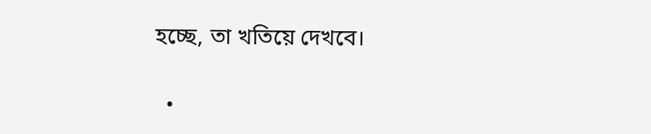হচ্ছে, তা খতিয়ে দেখবে।

  •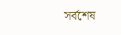সর্বশেষ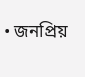• জনপ্রিয়